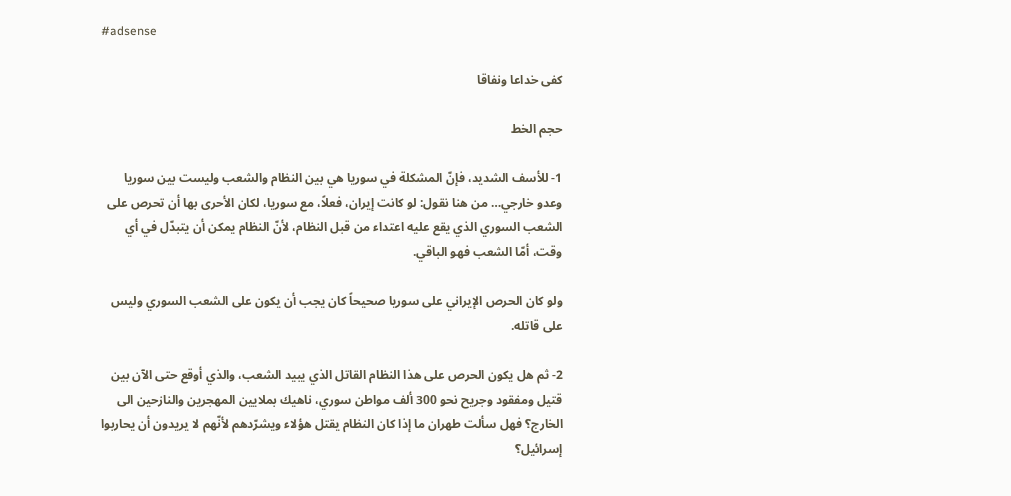#adsense

كفى خداعا ونفاقا

حجم الخط

1- للأسف الشديد، فإنّ المشكلة في سوريا هي بين النظام والشعب وليست بين سوريا وعدو خارجي… من هنا نقول: لو كانت إيران، فعلاً، مع سوريا، لكان الأحرى بها أن تحرص على الشعب السوري الذي يقع عليه اعتداء من قبل النظام، لأنّ النظام يمكن أن يتبدّل في أي وقت، أمّا الشعب فهو الباقي.

ولو كان الحرص الإيراني على سوريا صحيحاً كان يجب أن يكون على الشعب السوري وليس على قاتله.

2- ثم هل يكون الحرص على هذا النظام القاتل الذي يبيد الشعب، والذي أوقع حتى الآن بين قتيل ومفقود وجريح نحو 300 ألف مواطن سوري، ناهيك بملايين المهجرين والنازحين الى الخارج؟ فهل سألت طهران ما إذا كان النظام يقتل هؤلاء ويشرّدهم لأنّهم لا يريدون أن يحاربوا إسرائيل؟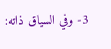3- وفي السياق ذاته: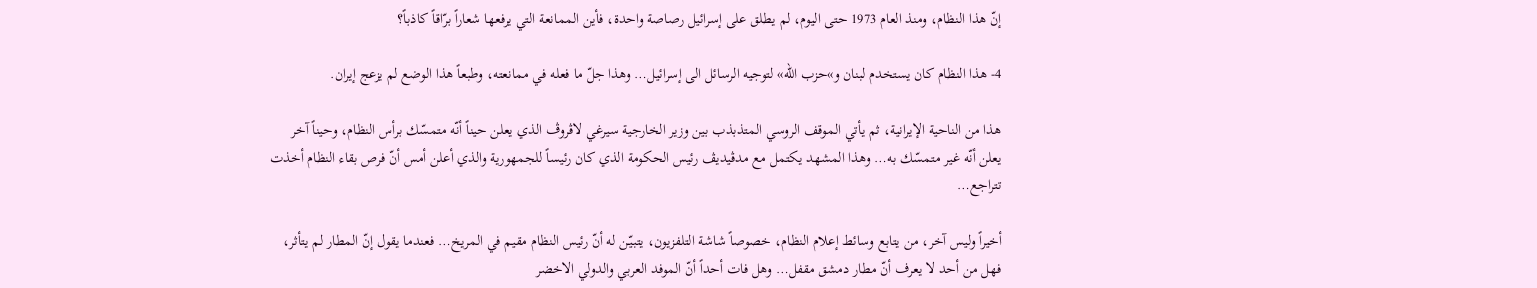إنّ هذا النظام، ومنذ العام 1973 حتى اليوم، لم يطلق على إسرائيل رصاصة واحدة، فأين الممانعة التي يرفعها شعاراً برّاقاً كاذباً؟

4- هذا النظام كان يستخدم لبنان و»حزب الله» لتوجيه الرسائل الى إسرائيل… وهذا جلّ ما فعله في ممانعته، وطبعاً هذا الوضع لم يزعج إيران.

هذا من الناحية الإيرانية، ثم يأتي الموقف الروسي المتذبذب بين وزير الخارجية سيرغي لاڤروڤ الذي يعلن حيناً أنّه متمسّك برأس النظام، وحيناً آخر يعلن أنّه غير متمسّك به… وهذا المشهد يكتمل مع مدڤيديڤ رئيس الحكومة الذي كان رئيساً للجمهورية والذي أعلن أمس أنّ فرص بقاء النظام أخذت تتراجع…

أخيراً وليس آخر، من يتابع وسائط إعلام النظام، خصوصاً شاشة التلفزيون، يتبيّـن له أنّ رئيس النظام مقيم في المريخ… فعندما يقول إنّ المطار لم يتأثر، فهل من أحد لا يعرف أنّ مطار دمشق مقفل… وهل فات أحداً أنّ الموفد العربي والدولي الاخضر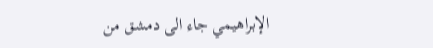الإبراهيمي جاء الى دمشق من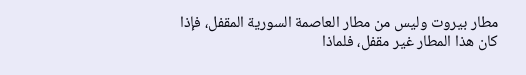مطار بيروت وليس من مطار العاصمة السورية المقفل، فإذا كان هذا المطار غير مقفل، فلماذا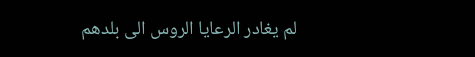لم يغادر الرعايا الروس الى بلدهم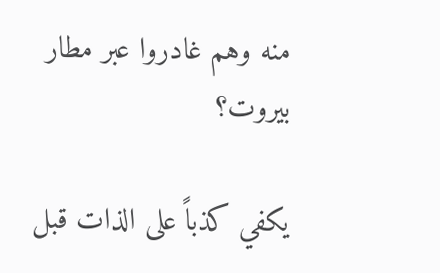منه وهم غادروا عبر مطار بيروت؟

يكفي كذباً على الذات قبل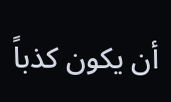أن يكون كذباً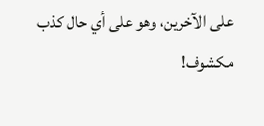على الآخرين، وهو على أي حال كذب مكشوف!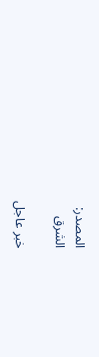المصدر:
الشرق

خبر عاجل